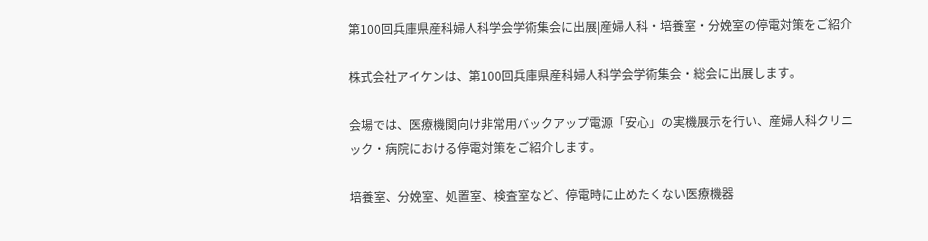第100回兵庫県産科婦人科学会学術集会に出展|産婦人科・培養室・分娩室の停電対策をご紹介

株式会社アイケンは、第100回兵庫県産科婦人科学会学術集会・総会に出展します。

会場では、医療機関向け非常用バックアップ電源「安心」の実機展示を行い、産婦人科クリニック・病院における停電対策をご紹介します。

培養室、分娩室、処置室、検査室など、停電時に止めたくない医療機器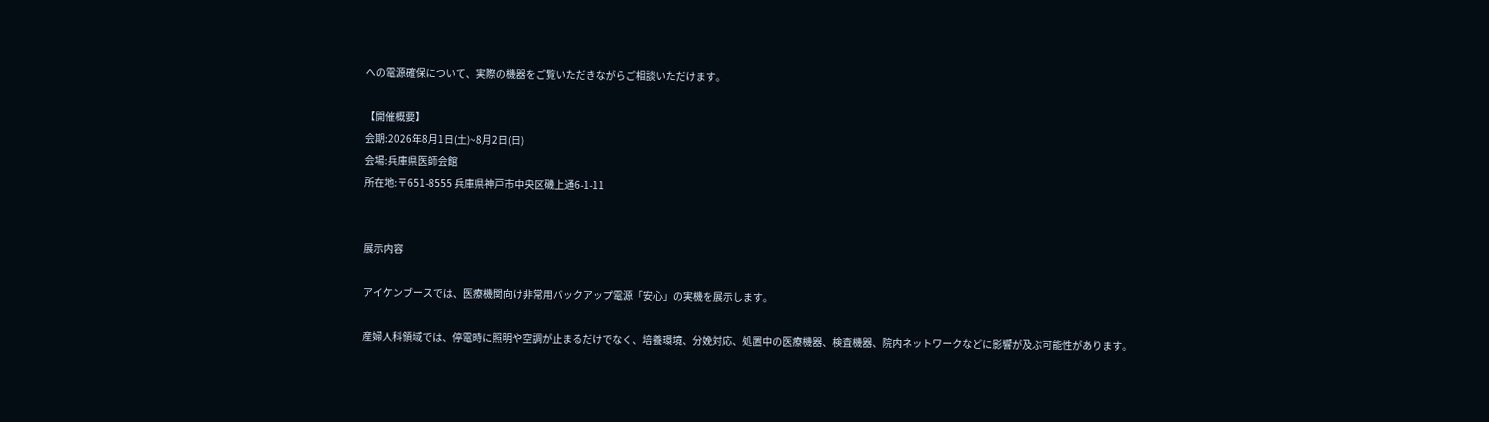への電源確保について、実際の機器をご覧いただきながらご相談いただけます。

【開催概要】
会期:2026年8月1日(土)~8月2日(日)
会場:兵庫県医師会館
所在地:〒651-8555 兵庫県神戸市中央区磯上通6-1-11


展示内容

アイケンブースでは、医療機関向け非常用バックアップ電源「安心」の実機を展示します。

産婦人科領域では、停電時に照明や空調が止まるだけでなく、培養環境、分娩対応、処置中の医療機器、検査機器、院内ネットワークなどに影響が及ぶ可能性があります。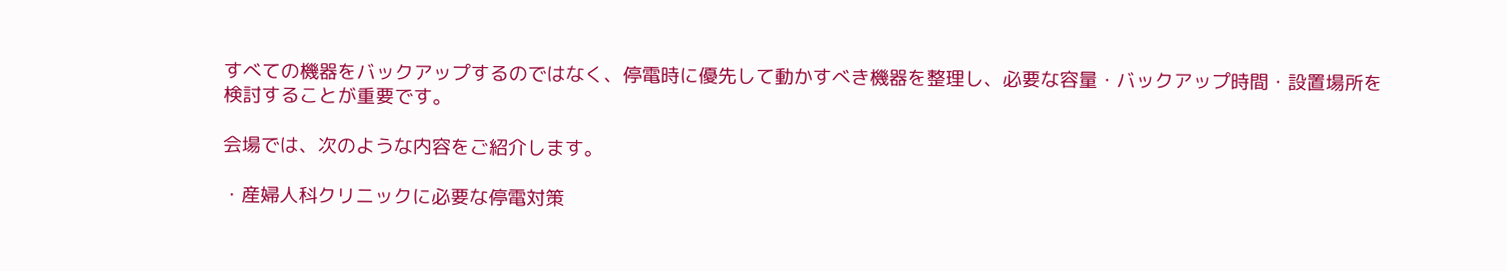すべての機器をバックアップするのではなく、停電時に優先して動かすべき機器を整理し、必要な容量・バックアップ時間・設置場所を検討することが重要です。

会場では、次のような内容をご紹介します。

・産婦人科クリニックに必要な停電対策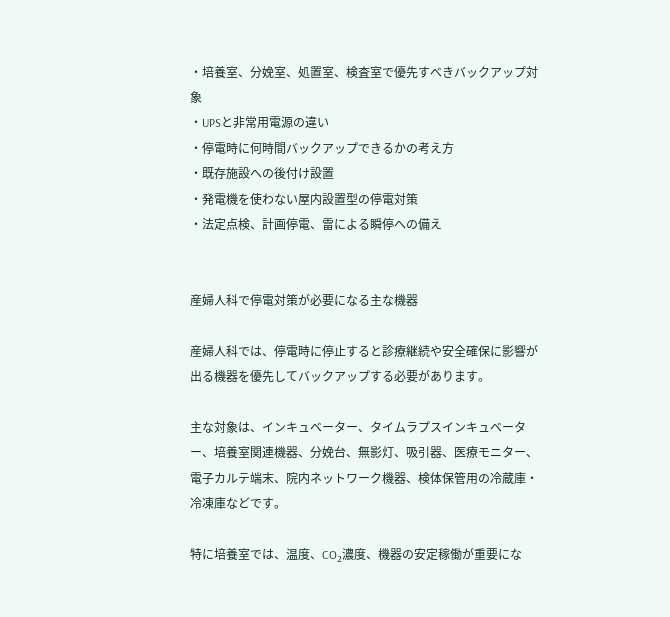・培養室、分娩室、処置室、検査室で優先すべきバックアップ対象
・UPSと非常用電源の違い
・停電時に何時間バックアップできるかの考え方
・既存施設への後付け設置
・発電機を使わない屋内設置型の停電対策
・法定点検、計画停電、雷による瞬停への備え


産婦人科で停電対策が必要になる主な機器

産婦人科では、停電時に停止すると診療継続や安全確保に影響が出る機器を優先してバックアップする必要があります。

主な対象は、インキュベーター、タイムラプスインキュベーター、培養室関連機器、分娩台、無影灯、吸引器、医療モニター、電子カルテ端末、院内ネットワーク機器、検体保管用の冷蔵庫・冷凍庫などです。

特に培養室では、温度、CO₂濃度、機器の安定稼働が重要にな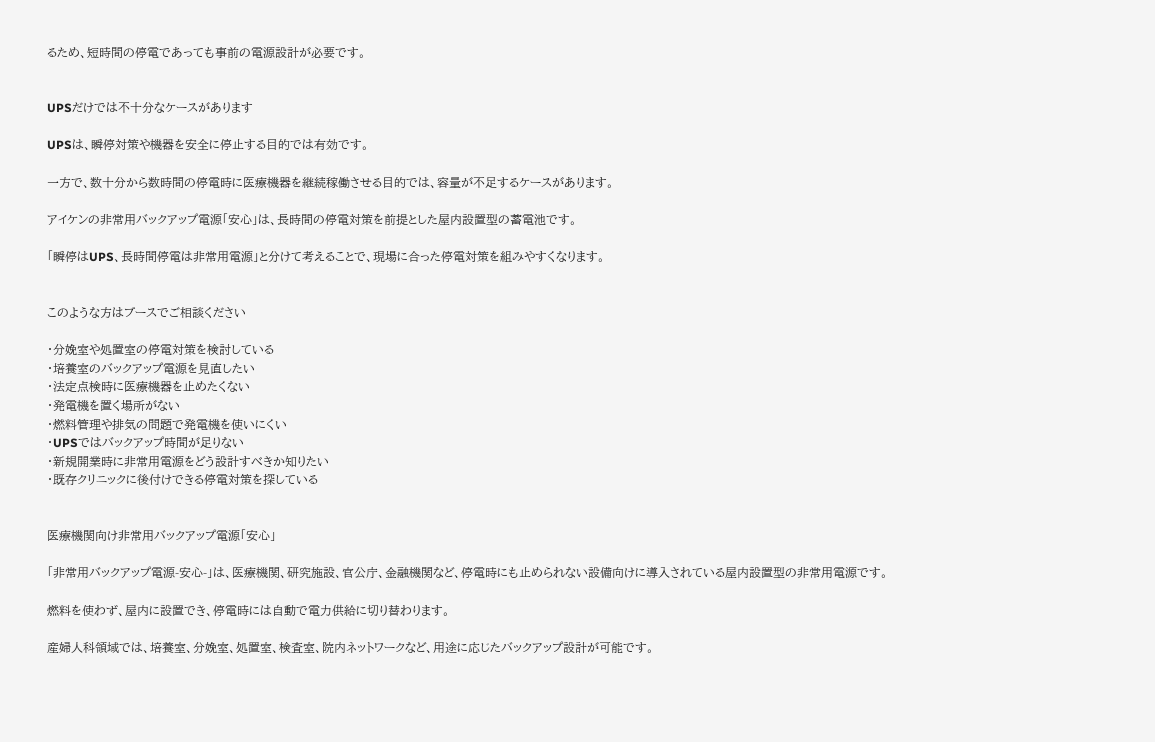るため、短時間の停電であっても事前の電源設計が必要です。


UPSだけでは不十分なケースがあります

UPSは、瞬停対策や機器を安全に停止する目的では有効です。

一方で、数十分から数時間の停電時に医療機器を継続稼働させる目的では、容量が不足するケースがあります。

アイケンの非常用バックアップ電源「安心」は、長時間の停電対策を前提とした屋内設置型の蓄電池です。

「瞬停はUPS、長時間停電は非常用電源」と分けて考えることで、現場に合った停電対策を組みやすくなります。


このような方はブースでご相談ください

・分娩室や処置室の停電対策を検討している
・培養室のバックアップ電源を見直したい
・法定点検時に医療機器を止めたくない
・発電機を置く場所がない
・燃料管理や排気の問題で発電機を使いにくい
・UPSではバックアップ時間が足りない
・新規開業時に非常用電源をどう設計すべきか知りたい
・既存クリニックに後付けできる停電対策を探している


医療機関向け非常用バックアップ電源「安心」

「非常用バックアップ電源-安心-」は、医療機関、研究施設、官公庁、金融機関など、停電時にも止められない設備向けに導入されている屋内設置型の非常用電源です。

燃料を使わず、屋内に設置でき、停電時には自動で電力供給に切り替わります。

産婦人科領域では、培養室、分娩室、処置室、検査室、院内ネットワークなど、用途に応じたバックアップ設計が可能です。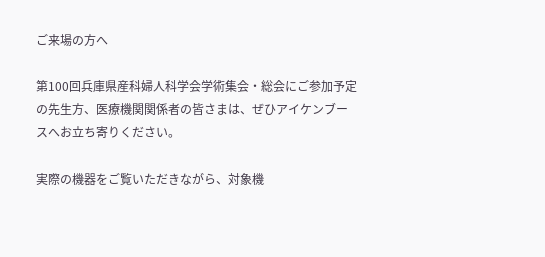ご来場の方へ

第100回兵庫県産科婦人科学会学術集会・総会にご参加予定の先生方、医療機関関係者の皆さまは、ぜひアイケンブースへお立ち寄りください。

実際の機器をご覧いただきながら、対象機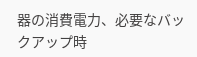器の消費電力、必要なバックアップ時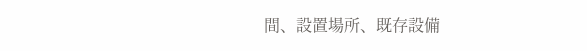間、設置場所、既存設備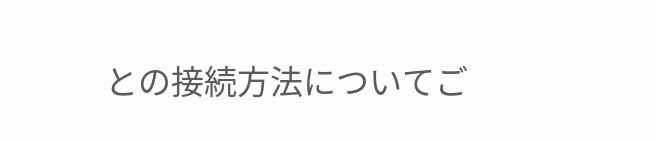との接続方法についてご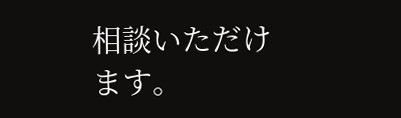相談いただけます。